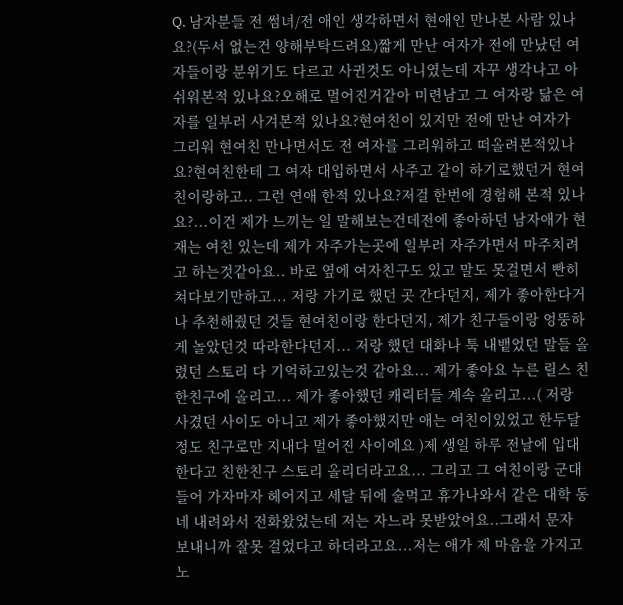Q. 남자분들 전 썸녀/전 애인 생각하면서 현애인 만나본 사람 있나요?(두서 없는건 양해부탁드려요)짧게 만난 여자가 전에 만났던 여자들이랑 분위기도 다르고 사귄것도 아니였는데 자꾸 생각나고 아쉬워본적 있나요?오해로 멀어진거같아 미련남고 그 여자랑 닮은 여자를 일부러 사겨본적 있나요?현여친이 있지만 전에 만난 여자가 그리워 현여친 만나면서도 전 여자를 그리워하고 떠올려본적있나요?현여친한테 그 여자 대입하면서 사주고 같이 하기로했던거 현여친이랑하고.. 그런 연애 한적 있나요?저걸 한번에 경험해 본적 있나요?...이건 제가 느끼는 일 말해보는건데전에 좋아하던 남자애가 현재는 여친 있는데 제가 자주가는곳에 일부러 자주가면서 마주치려고 하는것같아요.. 바로 옆에 여자친구도 있고 말도 못걸면서 빤히 쳐다보기만하고... 저랑 가기로 했던 곳 간다던지, 제가 좋아한다거나 추천해줬던 것들 현여친이랑 한다던지, 제가 친구들이랑 엉뚱하게 놀았던것 따라한다던지... 저랑 했던 대화나 툭 내뱉었던 말들 올렸던 스토리 다 기억하고있는것 같아요... 제가 좋아요 누른 릴스 친한친구에 올리고... 제가 좋아했던 캐릭터들 계속 올리고...( 저랑 사겼던 사이도 아니고 제가 좋아했지만 애는 여친이있었고 한두달정도 친구로만 지내다 멀어진 사이에요 )제 생일 하루 전날에 입대한다고 친한친구 스토리 올리더라고요... 그리고 그 여친이랑 군대들어 가자마자 헤어지고 세달 뒤에 술먹고 휴가나와서 같은 대학 동네 내려와서 전화왔었는데 저는 자느라 못받았어요..그래서 문자 보내니까 잘못 걸었다고 하더라고요...저는 애가 제 마음을 가지고 노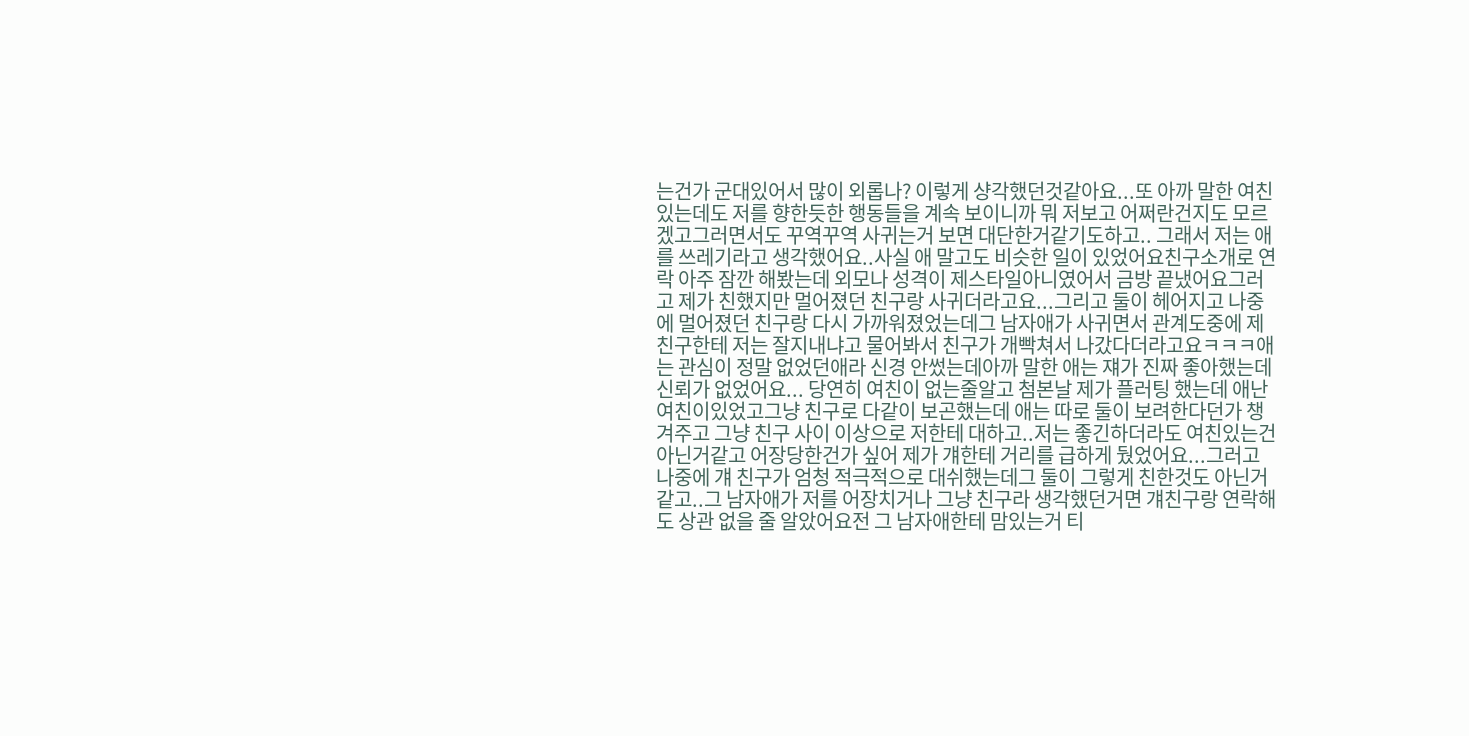는건가 군대있어서 많이 외롭나? 이렇게 샹각했던것같아요...또 아까 말한 여친있는데도 저를 향한듯한 행동들을 계속 보이니까 뭐 저보고 어쩌란건지도 모르겠고그러면서도 꾸역꾸역 사귀는거 보면 대단한거같기도하고.. 그래서 저는 애를 쓰레기라고 생각했어요..사실 애 말고도 비슷한 일이 있었어요친구소개로 연락 아주 잠깐 해봤는데 외모나 성격이 제스타일아니였어서 금방 끝냈어요그러고 제가 친했지만 멀어졌던 친구랑 사귀더라고요...그리고 둘이 헤어지고 나중에 멀어졌던 친구랑 다시 가까워졌었는데그 남자애가 사귀면서 관계도중에 제 친구한테 저는 잘지내냐고 물어봐서 친구가 개빡쳐서 나갔다더라고요ㅋㅋㅋ애는 관심이 정말 없었던애라 신경 안썼는데아까 말한 애는 쟤가 진짜 좋아했는데 신뢰가 없었어요... 당연히 여친이 없는줄알고 첨본날 제가 플러팅 했는데 애난 여친이있었고그냥 친구로 다같이 보곤했는데 애는 따로 둘이 보려한다던가 챙겨주고 그냥 친구 사이 이상으로 저한테 대하고..저는 좋긴하더라도 여친있는건 아닌거같고 어장당한건가 싶어 제가 걔한테 거리를 급하게 뒀었어요...그러고 나중에 걔 친구가 엄청 적극적으로 대쉬했는데그 둘이 그렇게 친한것도 아닌거같고..그 남자애가 저를 어장치거나 그냥 친구라 생각했던거면 걔친구랑 연락해도 상관 없을 줄 알았어요전 그 남자애한테 맘있는거 티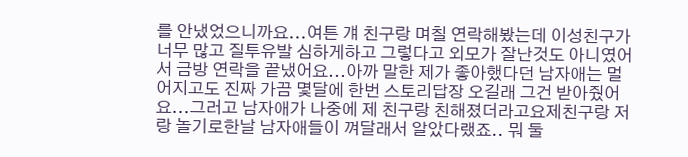를 안냈었으니까요...여튼 걔 친구랑 며칠 연락해봤는데 이성친구가 너무 많고 질투유발 심하게하고 그렇다고 외모가 잘난것도 아니였어서 금방 연락을 끝냈어요...아까 말한 제가 좋아했다던 남자애는 멀어지고도 진짜 가끔 몇달에 한번 스토리답장 오길래 그건 받아줬어요...그러고 남자애가 나중에 제 친구랑 친해졌더라고요제친구랑 저랑 놀기로한날 남자애들이 껴달래서 알았다랬죠.. 뭐 둘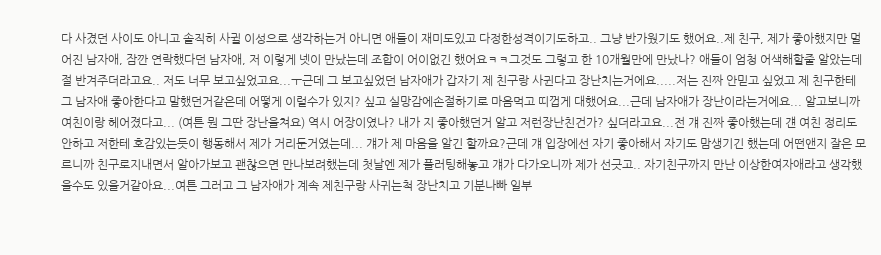다 사겼던 사이도 아니고 솔직히 사귈 이성으로 생각하는거 아니면 애들이 재미도있고 다정한성격이기도하고.. 그냥 반가웠기도 했어요..제 친구, 제가 좋아했지만 멀어진 남자애, 잠깐 연락했다던 남자애, 저 이렇게 넷이 만났는데 조합이 어이없긴 했어요ㅋㅋ그것도 그렇고 한 10개월만에 만났나? 애들이 엄청 어색해할줄 알았는데 절 반겨주더라고요.. 저도 너무 보고싶었고요...ㅜ근데 그 보고싶었던 남자애가 갑자기 제 친구랑 사귄다고 장난치는거에요.....저는 진짜 안믿고 싶었고 제 친구한테 그 남자애 좋아한다고 말했던거같은데 어떻게 이럴수가 있지? 싶고 실망감에손절하기로 마음먹고 띠껍게 대했어요...근데 남자애가 장난이라는거에요... 알고보니까 여친이랑 헤어졌다고... (여튼 뭔 그딴 장난을쳐요) 역시 어장이였나? 내가 지 좋아했던거 알고 저런장난친건가? 싶더라고요...전 걔 진짜 좋아했는데 걘 여친 정리도 안하고 저한테 호감있는듯이 행동해서 제가 거리둔거였는데... 걔가 제 마음을 알긴 할까요?근데 걔 입장에선 자기 좋아해서 자기도 맘생기긴 했는데 어떤앤지 잘은 모르니까 친구로지내면서 알아가보고 괜찮으면 만나보려했는데 첫날엔 제가 플러팅해놓고 걔가 다가오니까 제가 선긋고.. 자기친구까지 만난 이상한여자애라고 생각했을수도 있을거같아요...여튼 그러고 그 남자애가 계속 제친구랑 사귀는척 장난치고 기분나빠 일부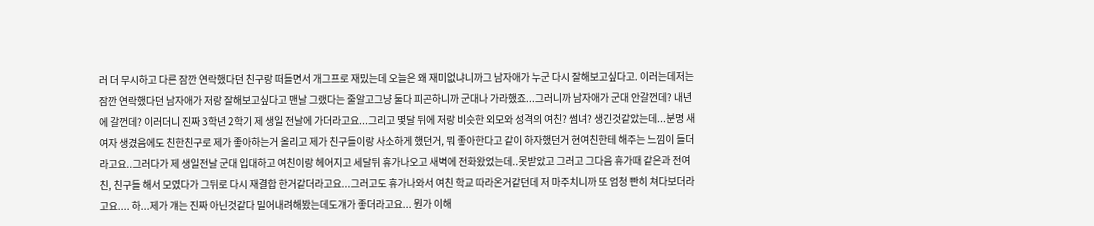러 더 무시하고 다른 잠깐 연락했다던 친구랑 떠들면서 개그프로 재밌는데 오늘은 왜 재미없냐니까그 남자애가 누군 다시 잘해보고싶다고. 이러는데저는 잠깐 연락했다던 남자애가 저랑 잘해보고싶다고 맨날 그랬다는 줄알고그냥 둘다 피곤하니까 군대나 가라했죠...그러니까 남자애가 군대 안갈껀데? 내년에 갈껀데? 이러더니 진짜 3학년 2학기 제 생일 전날에 가더라고요...그리고 몇달 뒤에 저랑 비슷한 외모와 성격의 여친? 썸녀? 생긴것같았는데...분명 새 여자 생겼음에도 친한친구로 제가 좋아하는거 올리고 제가 친구들이랑 사소하게 했던거, 뭐 좋아한다고 같이 하자했던거 현여친한테 해주는 느낌이 들더라고요..그러다가 제 생일전날 군대 입대하고 여친이랑 헤어지고 세달뒤 휴가나오고 새벽에 전화왔었는데..못받았고 그러고 그다음 휴가때 같은과 전여친, 친구들 해서 모였다가 그뒤로 다시 재결합 한거같더라고요...그러고도 휴가나와서 여친 학교 따라온거같던데 저 마주치니까 또 엄청 빤히 쳐다보더라고요.... 하...제가 걔는 진짜 아닌것같다 밀어내려해봤는데도걔가 좋더라고요... 뭔가 이해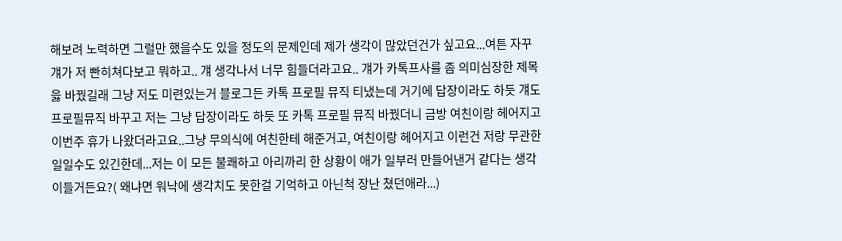해보려 노력하면 그럴만 했을수도 있을 정도의 문제인데 제가 생각이 많았던건가 싶고요...여튼 자꾸 걔가 저 빤히쳐다보고 뭐하고.. 걔 생각나서 너무 힘들더라고요.. 걔가 카톡프사를 좀 의미심장한 제목읋 바꿨길래 그냥 저도 미련있는거 블로그든 카톡 프로필 뮤직 티냈는데 거기에 답장이라도 하듯 걔도 프로필뮤직 바꾸고 저는 그냥 답장이라도 하듯 또 카톡 프로필 뮤직 바꿨더니 금방 여친이랑 헤어지고 이번주 휴가 나왔더라고요..그냥 무의식에 여친한테 해준거고, 여친이랑 헤어지고 이런건 저랑 무관한 일일수도 있긴한데...저는 이 모든 불쾌하고 아리까리 한 상황이 애가 일부러 만들어낸거 같다는 생각이들거든요?( 왜냐면 워낙에 생각치도 못한걸 기억하고 아닌척 장난 쳤던애라...)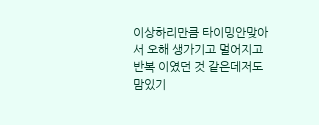이상하리만큼 타이밍안맞아서 오해 생가기고 멀어지고 반복 이였던 것 같은데저도 맘있기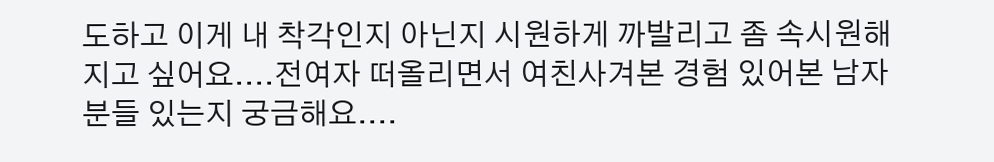도하고 이게 내 착각인지 아닌지 시원하게 까발리고 좀 속시원해지고 싶어요....전여자 떠올리면서 여친사겨본 경험 있어본 남자분들 있는지 궁금해요....